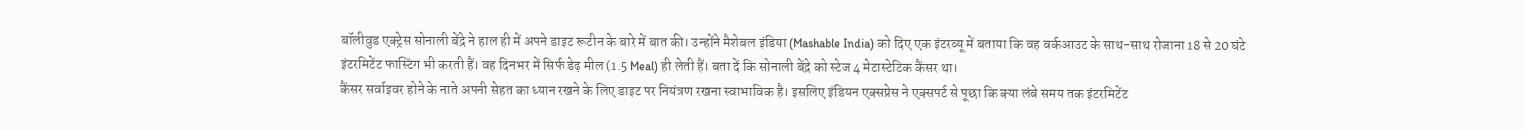बॉलीवुड एक्ट्रेस सोनाली बेंद्रे ने हाल ही में अपने डाइट रूटीन के बारे में बात की। उन्होंने मैशेबल इंडिया (Mashable India) को दिए एक इंटरव्यू में बताया कि वह वर्कआउट के साथ-साथ रोजाना 18 से 20 घंटे इंटरमिटेंट फास्टिंग भी करती हैं। वह दिनभर में सिर्फ डेढ़ मील (1.5 Meal) ही लेती हैं। बता दें कि सोनाली बेंद्रे को स्टेज 4 मेटास्टेटिक कैंसर था।
कैंसर सर्वाइवर होने के नाते अपनी सेहत का ध्यान रखने के लिए डाइट पर नियंत्रण रखना स्वाभाविक है। इसलिए इंडियन एक्सप्रेस ने एक्सपर्ट से पूछा कि क्या लंबे समय तक इंटरमिटेंट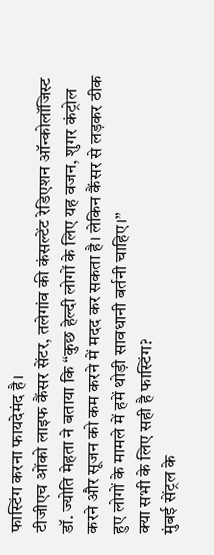फास्टिंग करना फायदेमंद है।
टीजीएच ओंको लाइफ कैंसर सेंटर, तलेगांव की कंसल्टेंट रेडिएशन ऑन्कोलॉजिस्ट डॉ. ज्योति मेहता ने बताया कि “कुछ हेल्दी लोगों के लिए यह वजन, शुगर कंट्रोल करने और सूजन को कम करने में मदद कर सकता है। लेकिन कैंसर से लड़कर ठीक हुए लोगों के मामले में हमें थोड़ी सावधानी बर्तनी चाहिए।”
क्या सभी के लिए सही है फास्टिंग?
मुंबई सेंट्रल के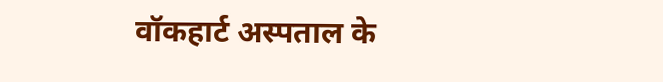वॉकहार्ट अस्पताल के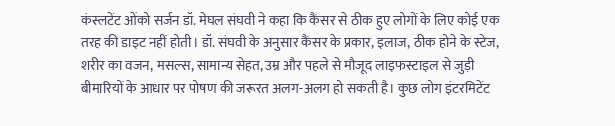कंस्लटेंट ओंको सर्जन डॉ. मेघल संघवी ने कहा कि कैंसर से ठीक हुए लोगों के लिए कोई एक तरह की डाइट नहीं होती। डॉ. संघवी के अनुसार कैंसर के प्रकार, इलाज, ठीक होने के स्टेज, शरीर का वजन, मसल्स, सामान्य सेहत, उम्र और पहले से मौजूद लाइफस्टाइल से जुड़ी बीमारियों के आधार पर पोषण की जरूरत अलग-अलग हो सकती है। कुछ लोग इंटरमिटेंट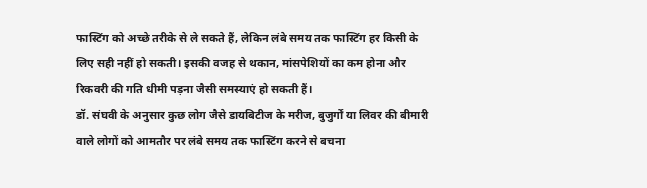फास्टिंग को अच्छे तरीके से ले सकते हैं, लेकिन लंबे समय तक फास्टिंग हर किसी के लिए सही नहीं हो सकती। इसकी वजह से थकान, मांसपेशियों का कम होना और रिकवरी की गति धीमी पड़ना जैसी समस्याएं हो सकती हैं।
डॉ. संघवी के अनुसार कुछ लोग जैसे डायबिटीज के मरीज, बुजुर्गों या लिवर की बीमारी वाले लोगों को आमतौर पर लंबे समय तक फास्टिंग करने से बचना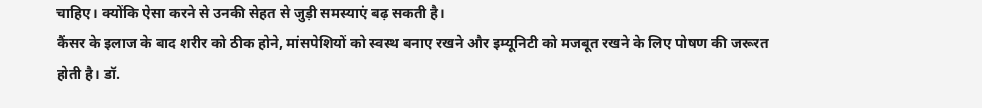चाहिए। क्योंकि ऐसा करने से उनकी सेहत से जुड़ी समस्याएं बढ़ सकती है।
कैंसर के इलाज के बाद शरीर को ठीक होने, मांसपेशियों को स्वस्थ बनाए रखने और इम्यूनिटी को मजबूत रखने के लिए पोषण की जरूरत होती है। डॉ.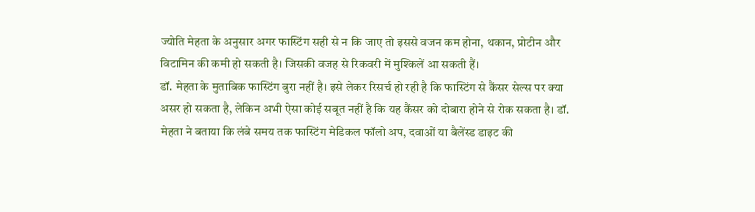ज्योति मेहता के अनुसार अगर फास्टिंग सही से न कि जाए तो इससे वजन कम होना, थकान, प्रोटीन और विटामिन की कमी हो सकती है। जिसकी वजह से रिकवरी में मुश्किलें आ सकती हैं।
डॉ. मेहता के मुताबिक फास्टिंग बुरा नहीं है। इसे लेकर रिसर्च हो रही है कि फास्टिंग से कैंसर सेल्स पर क्या असर हो सकता है, लेकिन अभी ऐसा कोई सबूत नहीं है कि यह कैंसर को दोबारा होने से रोक सकता है। डॉ. मेहता ने बताया कि लंबे समय तक फास्टिंग मेडिकल फॉलो अप, दवाओं या बैलेंस्ड डाइट की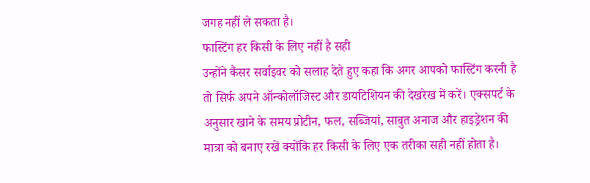जगह नहीं ले सकता है।
फास्टिंग हर किसी के लिए नहीं है सही
उन्होंने कैंसर सर्वाइवर को सलाह देते हुए कहा कि अगर आपको फास्टिंग करनी है तो सिर्फ अपने ऑन्कोलॉजिस्ट और डायटिशियन की देखरेख में करें। एक्सपर्ट के अनुसार खाने के समय प्रोटीन, फल, सब्जियां, साबुत अनाज और हाइड्रेशन की मात्रा को बनाए रखें क्योंकि हर किसी के लिए एक तरीका सही नहीं होता है।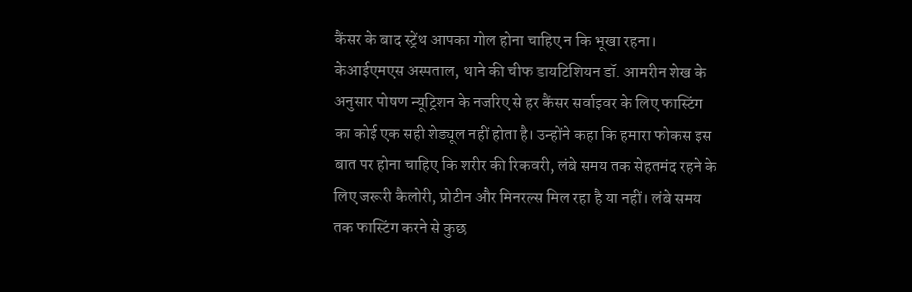कैंसर के बाद स्ट्रेंथ आपका गोल होना चाहिए न कि भूखा रहना।
केआईएमएस अस्पताल, थाने की चीफ डायटिशियन डॉ. आमरीन शेख के अनुसार पोषण न्यूट्रिशन के नजरिए से हर कैंसर सर्वाइवर के लिए फास्टिंग का कोई एक सही शेड्यूल नहीं होता है। उन्होंने कहा कि हमारा फोकस इस बात पर होना चाहिए कि शरीर की रिकवरी, लंबे समय तक सेहतमंद रहने के लिए जरूरी कैलोरी, प्रोटीन और मिनरल्स मिल रहा है या नहीं। लंबे समय तक फास्टिंग करने से कुछ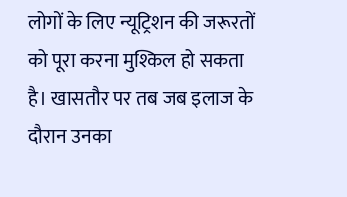लोगों के लिए न्यूट्रिशन की जरूरतों को पूरा करना मुश्किल हो सकता है। खासतौर पर तब जब इलाज के दौरान उनका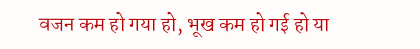वजन कम हो गया हो, भूख कम हो गई हो या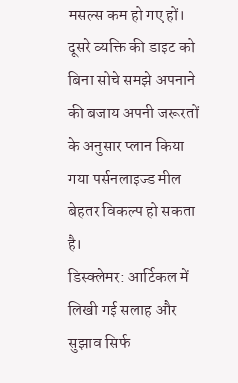मसल्स कम हो गए हों।
दूसरे व्यक्ति की डाइट को बिना सोचे समझे अपनाने की बजाय अपनी जरूरतों के अनुसार प्लान किया गया पर्सनलाइज्ड मील बेहतर विकल्प हो सकता है।
डिस्क्लेमर: आर्टिकल में लिखी गई सलाह और सुझाव सिर्फ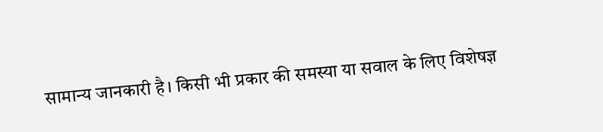सामान्य जानकारी है। किसी भी प्रकार की समस्या या सवाल के लिए विशेषज्ञ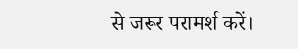से जरूर परामर्श करें।